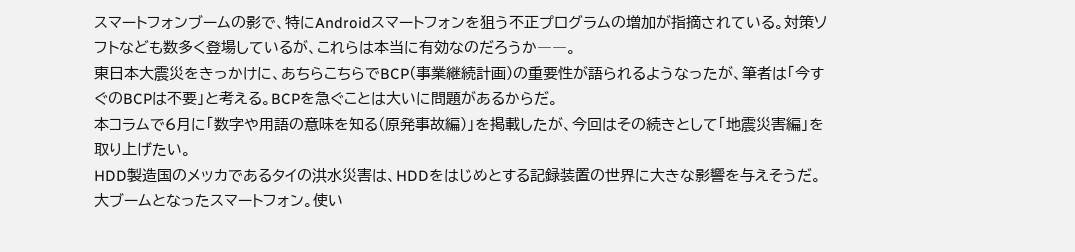スマートフォンブームの影で、特にAndroidスマートフォンを狙う不正プログラムの増加が指摘されている。対策ソフトなども数多く登場しているが、これらは本当に有効なのだろうか――。
東日本大震災をきっかけに、あちらこちらでBCP(事業継続計画)の重要性が語られるようなったが、筆者は「今すぐのBCPは不要」と考える。BCPを急ぐことは大いに問題があるからだ。
本コラムで6月に「数字や用語の意味を知る(原発事故編)」を掲載したが、今回はその続きとして「地震災害編」を取り上げたい。
HDD製造国のメッカであるタイの洪水災害は、HDDをはじめとする記録装置の世界に大きな影響を与えそうだ。
大ブームとなったスマートフォン。使い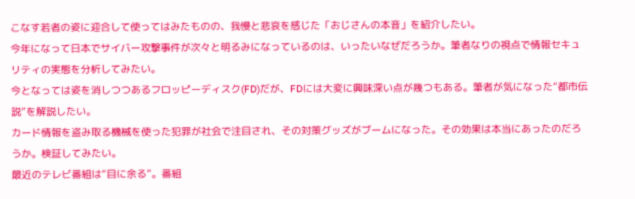こなす若者の姿に迎合して使ってはみたものの、我慢と悲哀を感じた「おじさんの本音」を紹介したい。
今年になって日本でサイバー攻撃事件が次々と明るみになっているのは、いったいなぜだろうか。筆者なりの視点で情報セキュリティの実態を分析してみたい。
今となっては姿を消しつつあるフロッピーディスク(FD)だが、FDには大変に興味深い点が幾つもある。筆者が気になった“都市伝説”を解説したい。
カード情報を盗み取る機械を使った犯罪が社会で注目され、その対策グッズがブームになった。その効果は本当にあったのだろうか。検証してみたい。
最近のテレビ番組は“目に余る”。番組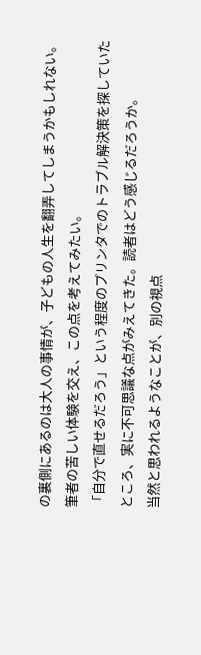の裏側にあるのは大人の事情が、子どもの人生を翻弄してしまうかもしれない。筆者の苦しい体験を交え、この点を考えてみたい。
「自分で直せるだろう」という程度のプリンタでのトラブル解決策を探していたところ、実に不可思議な点がみえてきた。読者はどう感じるだろうか。
当然と思われるようなことが、別の視点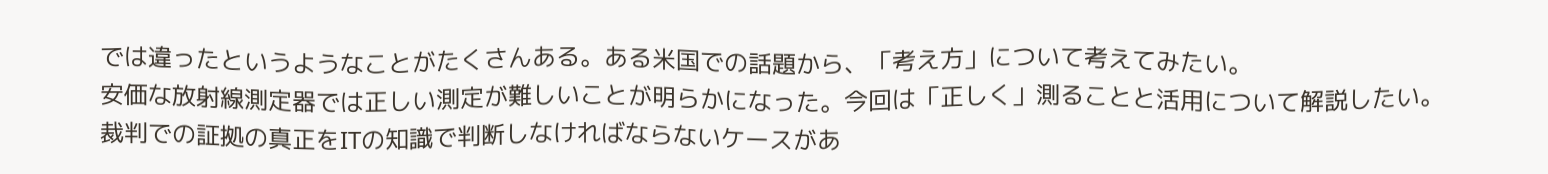では違ったというようなことがたくさんある。ある米国での話題から、「考え方」について考えてみたい。
安価な放射線測定器では正しい測定が難しいことが明らかになった。今回は「正しく」測ることと活用について解説したい。
裁判での証拠の真正をITの知識で判断しなければならないケースがあ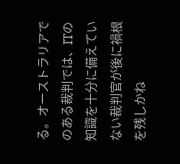る。オーストラリアでのある裁判では、ITの知識を十分に備えていない裁判官が後に禍根を残しかね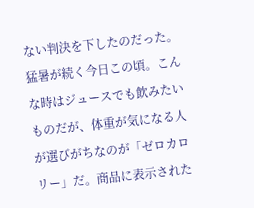ない判決を下したのだった。
猛暑が続く今日この頃。こんな時はジュースでも飲みたいものだが、体重が気になる人が選びがちなのが「ゼロカロリー」だ。商品に表示された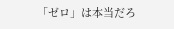「ゼロ」は本当だろ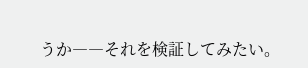うか――それを検証してみたい。